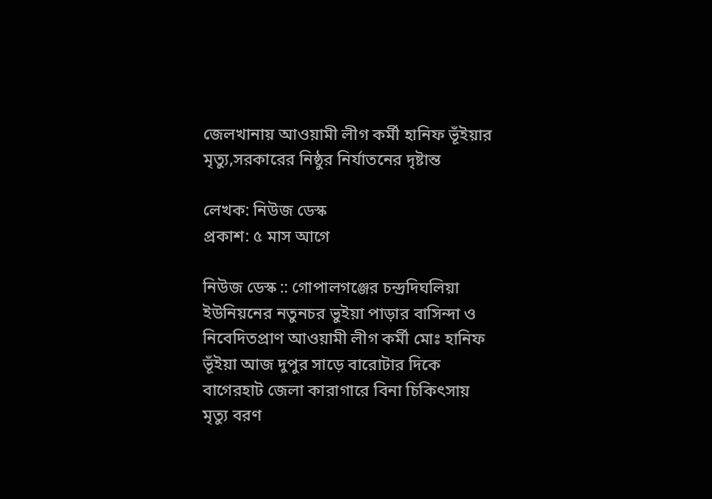জেলখানায় আওয়ামী লীগ কর্মী হানিফ ভূঁইয়ার মৃত্যু,সরকারের নিষ্ঠুর নির্যাতনের দৃষ্টান্ত

লেখক: নিউজ ডেস্ক
প্রকাশ: ৫ মাস আগে

নিউজ ডেস্ক :: গোপালগঞ্জের চন্দ্রদিঘলিয়া ইউনিয়নের নতুনচর ভুইয়া পাড়ার বাসিন্দা ও নিবেদিতপ্রাণ আওয়ামী লীগ কর্মী মোঃ হানিফ ভূঁইয়া আজ দুপুর সাড়ে বারোটার দিকে বাগেরহাট জেলা কারাগারে বিনা চিকিৎসায় মৃত্যু বরণ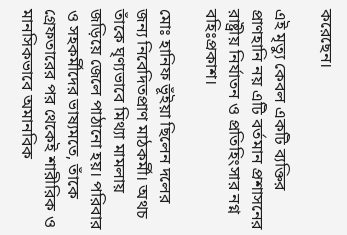করেছেন।

এই মৃত্যু কেবল একটি ব্যক্তির প্রাণহানি নয় এটি বর্তমান প্রশাসনের রাষ্ট্রীয় নির্যাতন ও প্রতিহিংসার নগ্ন বহিঃপ্রকাশ।

মোঃ হানিফ ভূঁইয়া ছিলেন দলের জন্য নিবেদিতপ্রাণ মাঠকর্মী। অথচ তাঁকে ঘৃণ্যভাবে মিথ্যা মামলায় জড়িয়ে জেলে পাঠানো হয়। পরিবার ও সহকর্মীদের ভাষ্যমতে, তাঁকে গ্রেফতারের পর থেকেই শারীরিক ও মানসিকভাবে অমানবিক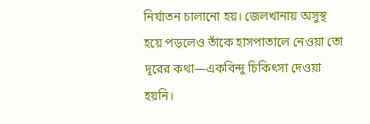নির্যাতন চালানো হয়। জেলখানায় অসুস্থ হয়ে পড়লেও তাঁকে হাসপাতালে নেওয়া তো দূরের কথা—একবিন্দু চিকিৎসা দেওয়া হয়নি।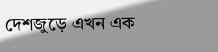দেশজুড়ে এখন এক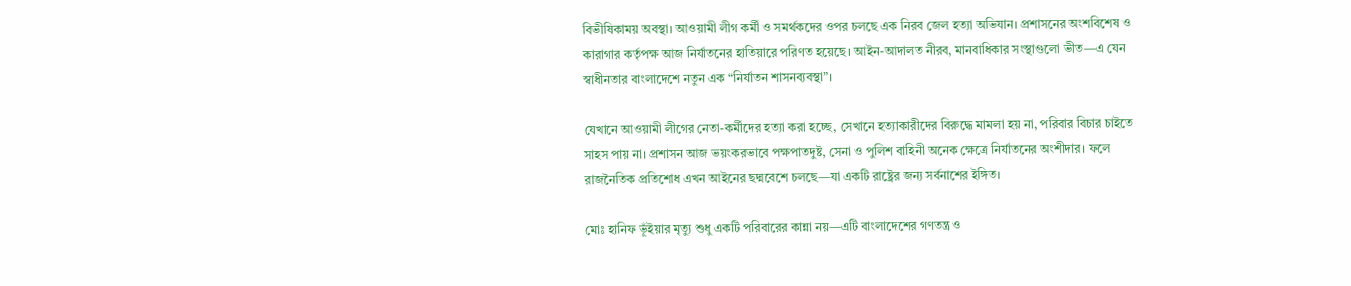বিভীষিকাময় অবস্থা। আওয়ামী লীগ কর্মী ও সমর্থকদের ওপর চলছে এক নিরব জেল হত্যা অভিযান। প্রশাসনের অংশবিশেষ ও কারাগার কর্তৃপক্ষ আজ নির্যাতনের হাতিয়ারে পরিণত হয়েছে। আইন-আদালত নীরব, মানবাধিকার সংস্থাগুলো ভীত—এ যেন স্বাধীনতার বাংলাদেশে নতুন এক “নির্যাতন শাসনব্যবস্থা”।

যেখানে আওয়ামী লীগের নেতা-কর্মীদের হত্যা করা হচ্ছে, সেখানে হত্যাকারীদের বিরুদ্ধে মামলা হয় না, পরিবার বিচার চাইতে সাহস পায় না। প্রশাসন আজ ভয়ংকরভাবে পক্ষপাতদুষ্ট, সেনা ও পুলিশ বাহিনী অনেক ক্ষেত্রে নির্যাতনের অংশীদার। ফলে রাজনৈতিক প্রতিশোধ এখন আইনের ছদ্মবেশে চলছে—যা একটি রাষ্ট্রের জন্য সর্বনাশের ইঙ্গিত।

মোঃ হানিফ ভূঁইয়ার মৃত্যু শুধু একটি পরিবারের কান্না নয়—এটি বাংলাদেশের গণতন্ত্র ও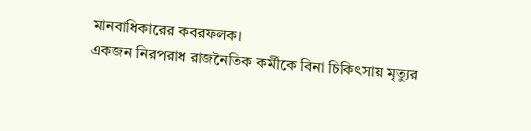মানবাধিকারের কবরফলক।
একজন নিরপরাধ রাজনৈতিক কর্মীকে বিনা চিকিৎসায় মৃত্যুর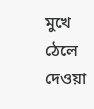মুখে ঠেলে দেওয়া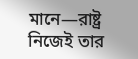মানে—রাষ্ট্র নিজেই তার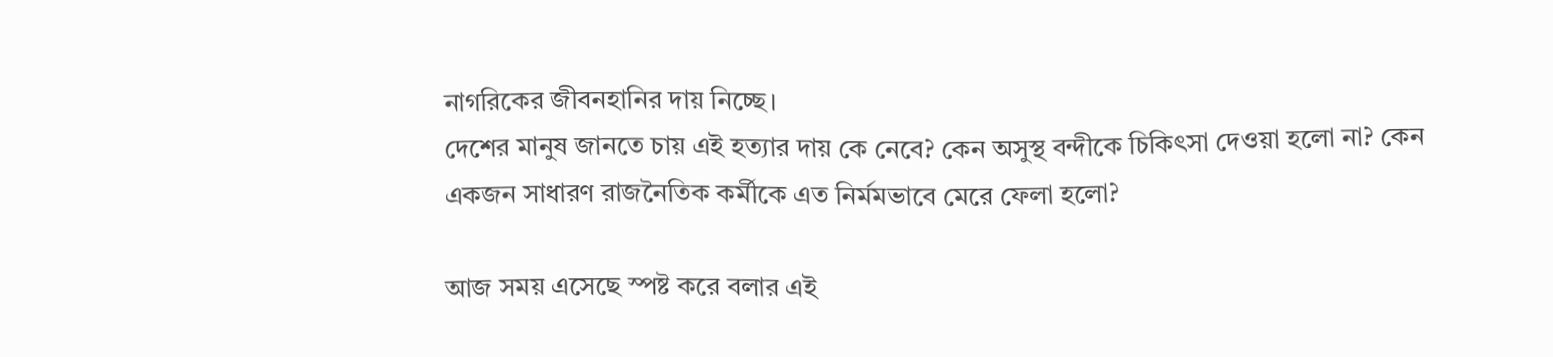নাগরিকের জীবনহানির দায় নিচ্ছে।
দেশের মানুষ জানতে চায় এই হত্যার দায় কে নেবে? কেন অসুস্থ বন্দীকে চিকিৎসা দেওয়া হলো না? কেন একজন সাধারণ রাজনৈতিক কর্মীকে এত নির্মমভাবে মেরে ফেলা হলো?

আজ সময় এসেছে স্পষ্ট করে বলার এই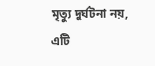মৃত্যু দুর্ঘটনা নয়, এটি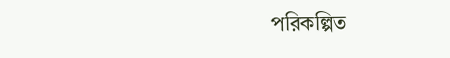পরিকল্পিত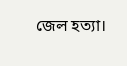জেল হত্যা।